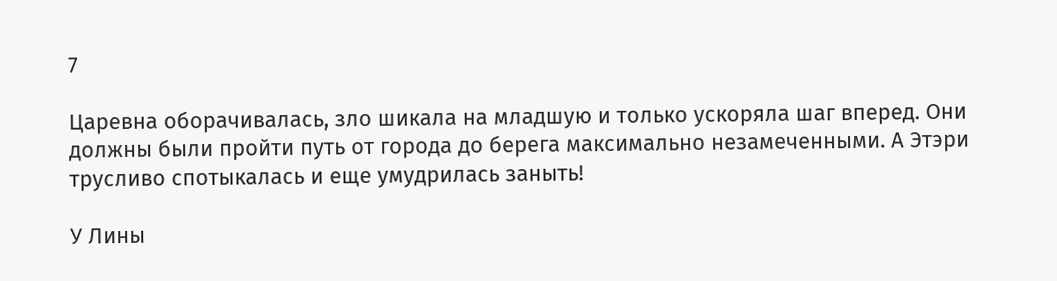7

Царевна оборачивалась, зло шикала на младшую и только ускоряла шаг вперед. Они должны были пройти путь от города до берега максимально незамеченными. А Этэри трусливо спотыкалась и еще умудрилась заныть!

У Лины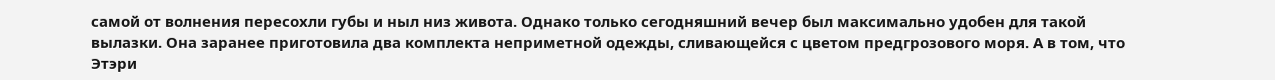самой от волнения пересохли губы и ныл низ живота. Однако только сегодняшний вечер был максимально удобен для такой вылазки. Она заранее приготовила два комплекта неприметной одежды, сливающейся с цветом предгрозового моря. А в том, что Этэри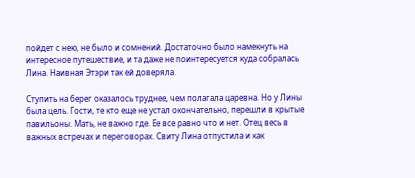пойдет с нею, не было и сомнений. Достаточно было намекнуть на интересное путешествие, и та даже не поинтересуется куда собралась Лина. Наивная Этэри так ей доверяла.

Ступить на берег оказалось труднее, чем полагала царевна. Но у Лины была цель. Гости, те кто еще не устал окончательно, перешли в крытые павильоны. Мать, не важно где. Ее все равно что и нет. Отец весь в важных встречах и переговорах. Свиту Лина отпустила и как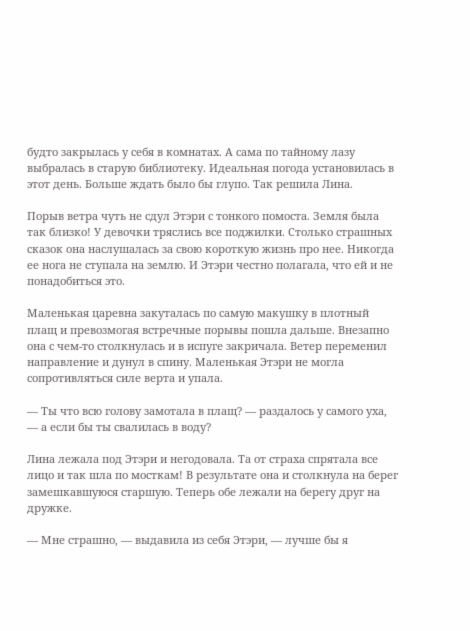будто закрылась у себя в комнатах. А сама по тайному лазу выбралась в старую библиотеку. Идеальная погода установилась в этот день. Больше ждать было бы глупо. Так решила Лина.

Порыв ветра чуть не сдул Этэри с тонкого помоста. Земля была так близко! У девочки тряслись все поджилки. Столько страшных сказок она наслушалась за свою короткую жизнь про нее. Никогда ее нога не ступала на землю. И Этэри честно полагала, что ей и не понадобиться это.

Маленькая царевна закуталась по самую макушку в плотный плащ и превозмогая встречные порывы пошла дальше. Внезапно она с чем-то столкнулась и в испуге закричала. Ветер переменил направление и дунул в спину. Маленькая Этэри не могла сопротивляться силе верта и упала.

— Ты что всю голову замотала в плащ? — раздалось у самого уха, — а если бы ты свалилась в воду?

Лина лежала под Этэри и негодовала. Та от страха спрятала все лицо и так шла по мосткам! В результате она и столкнула на берег замешкавшуюся старшую. Теперь обе лежали на берегу друг на дружке.

— Мне страшно, — выдавила из себя Этэри, — лучше бы я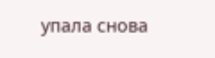упала снова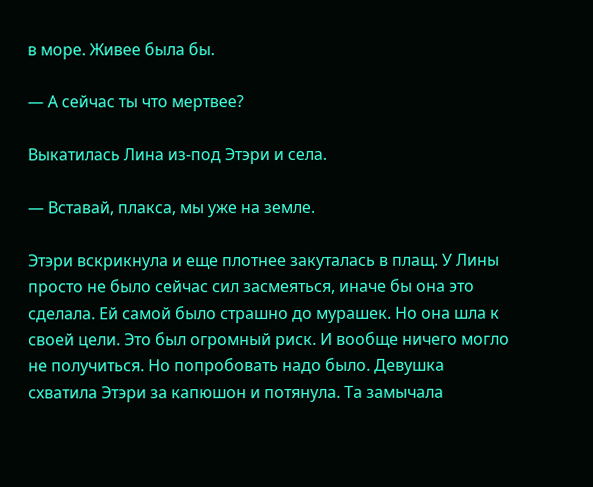в море. Живее была бы.

— А сейчас ты что мертвее?

Выкатилась Лина из-под Этэри и села.

— Вставай, плакса, мы уже на земле.

Этэри вскрикнула и еще плотнее закуталась в плащ. У Лины просто не было сейчас сил засмеяться, иначе бы она это сделала. Ей самой было страшно до мурашек. Но она шла к своей цели. Это был огромный риск. И вообще ничего могло не получиться. Но попробовать надо было. Девушка схватила Этэри за капюшон и потянула. Та замычала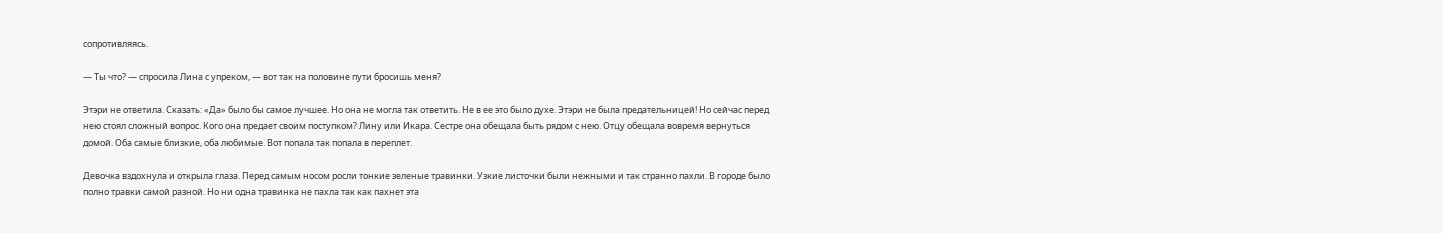сопротивляясь.

— Ты что? — спросила Лина с упреком, — вот так на половине пути бросишь меня?

Этэри не ответила. Сказать: «Да» было бы самое лучшее. Но она не могла так ответить. Не в ее это было духе. Этэри не была предательницей! Но сейчас перед нею стоял сложный вопрос. Кого она предает своим поступком? Лину или Икара. Сестре она обещала быть рядом с нею. Отцу обещала вовремя вернуться домой. Оба самые близкие, оба любимые. Вот попала так попала в переплет.

Девочка вздохнула и открыла глаза. Перед самым носом росли тонкие зеленые травинки. Узкие листочки были нежными и так странно пахли. В городе было полно травки самой разной. Но ни одна травинка не пахла так как пахнет эта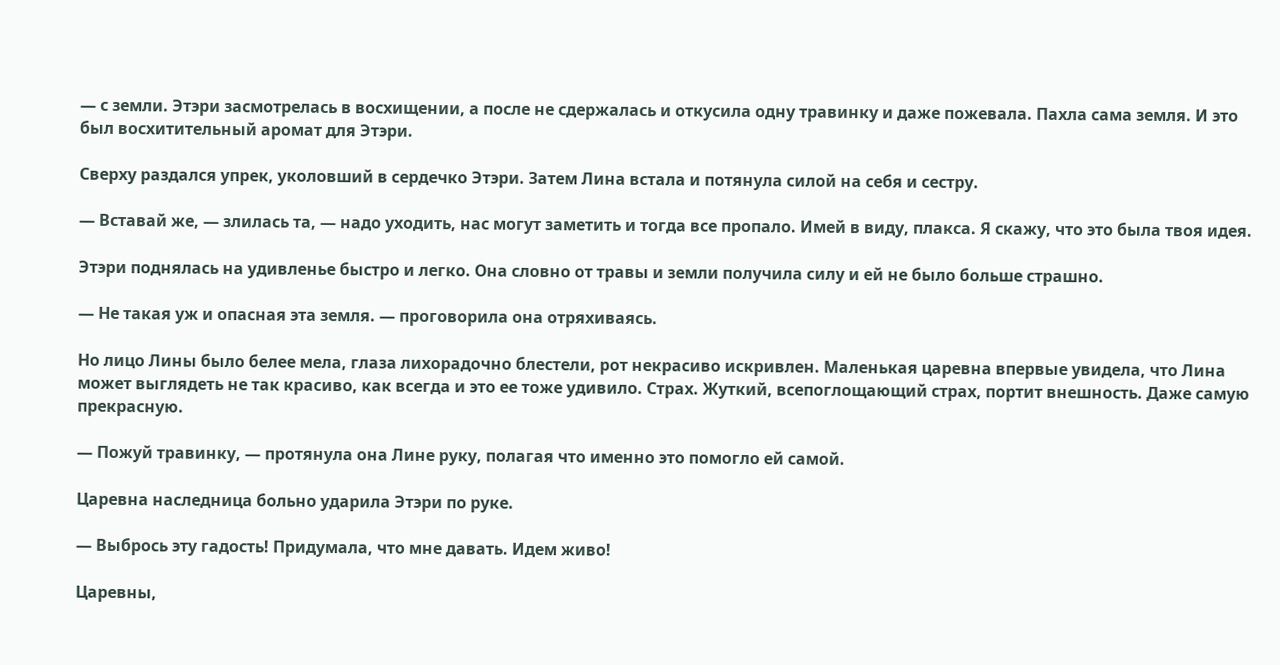— с земли. Этэри засмотрелась в восхищении, а после не сдержалась и откусила одну травинку и даже пожевала. Пахла сама земля. И это был восхитительный аромат для Этэри.

Сверху раздался упрек, уколовший в сердечко Этэри. Затем Лина встала и потянула силой на себя и сестру.

— Вставай же, — злилась та, — надо уходить, нас могут заметить и тогда все пропало. Имей в виду, плакса. Я скажу, что это была твоя идея.

Этэри поднялась на удивленье быстро и легко. Она словно от травы и земли получила силу и ей не было больше страшно.

— Не такая уж и опасная эта земля. — проговорила она отряхиваясь.

Но лицо Лины было белее мела, глаза лихорадочно блестели, рот некрасиво искривлен. Маленькая царевна впервые увидела, что Лина может выглядеть не так красиво, как всегда и это ее тоже удивило. Страх. Жуткий, всепоглощающий страх, портит внешность. Даже самую прекрасную.

— Пожуй травинку, — протянула она Лине руку, полагая что именно это помогло ей самой.

Царевна наследница больно ударила Этэри по руке.

— Выбрось эту гадость! Придумала, что мне давать. Идем живо!

Царевны,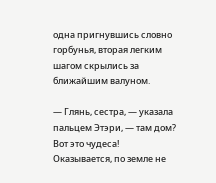одна пригнувшись словно горбунья, вторая легким шагом скрылись за ближайшим валуном.

— Глянь, сестра, — указала пальцем Этэри, — там дом? Вот это чудеса! Оказывается, по земле не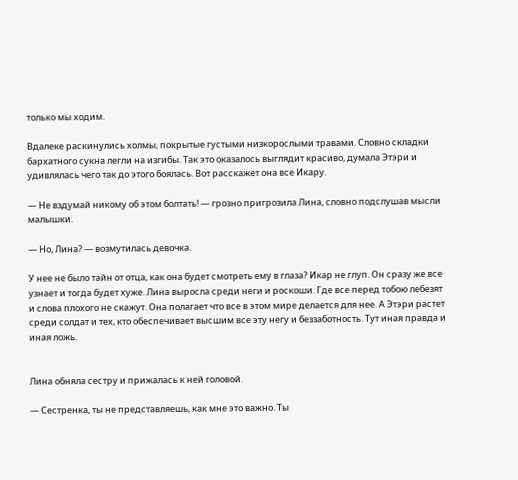только мы ходим.

Вдалеке раскинулись холмы, покрытые густыми низкорослыми травами. Словно складки бархатного сукна легли на изгибы. Так это оказалось выглядит красиво, думала Этэри и удивлялась чего так до этого боялась. Вот расскажет она все Икару.

— Не вздумай никому об этом болтать! — грозно пригрозила Лина, словно подслушав мысли малышки.

— Но, Лина? — возмутилась девочка.

У нее не было тайн от отца, как она будет смотреть ему в глаза? Икар не глуп. Он сразу же все узнает и тогда будет хуже. Лина выросла среди неги и роскоши. Где все перед тобою лебезят и слова плохого не скажут. Она полагает что все в этом мире делается для нее. А Этэри растет среди солдат и тех, кто обеспечивает высшим все эту негу и беззаботность. Тут иная правда и иная ложь.


Лина обняла сестру и прижалась к ней головой.

— Сестренка, ты не представляешь, как мне это важно. Ты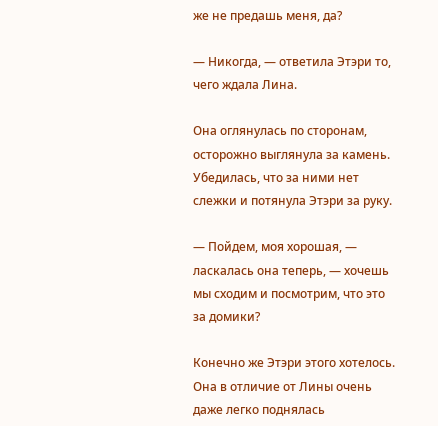же не предашь меня, да?

— Никогда, — ответила Этэри то, чего ждала Лина.

Она оглянулась по сторонам, осторожно выглянула за камень. Убедилась, что за ними нет слежки и потянула Этэри за руку.

— Пойдем, моя хорошая, — ласкалась она теперь, — хочешь мы сходим и посмотрим, что это за домики?

Конечно же Этэри этого хотелось. Она в отличие от Лины очень даже легко поднялась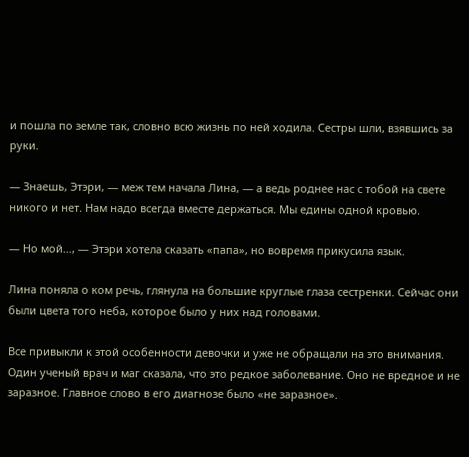и пошла по земле так, словно всю жизнь по ней ходила. Сестры шли, взявшись за руки.

— Знаешь, Этэри, — меж тем начала Лина, — а ведь роднее нас с тобой на свете никого и нет. Нам надо всегда вместе держаться. Мы едины одной кровью.

— Но мой…, — Этэри хотела сказать «папа», но вовремя прикусила язык.

Лина поняла о ком речь, глянула на большие круглые глаза сестренки. Сейчас они были цвета того неба, которое было у них над головами.

Все привыкли к этой особенности девочки и уже не обращали на это внимания. Один ученый врач и маг сказала, что это редкое заболевание. Оно не вредное и не заразное. Главное слово в его диагнозе было «не заразное».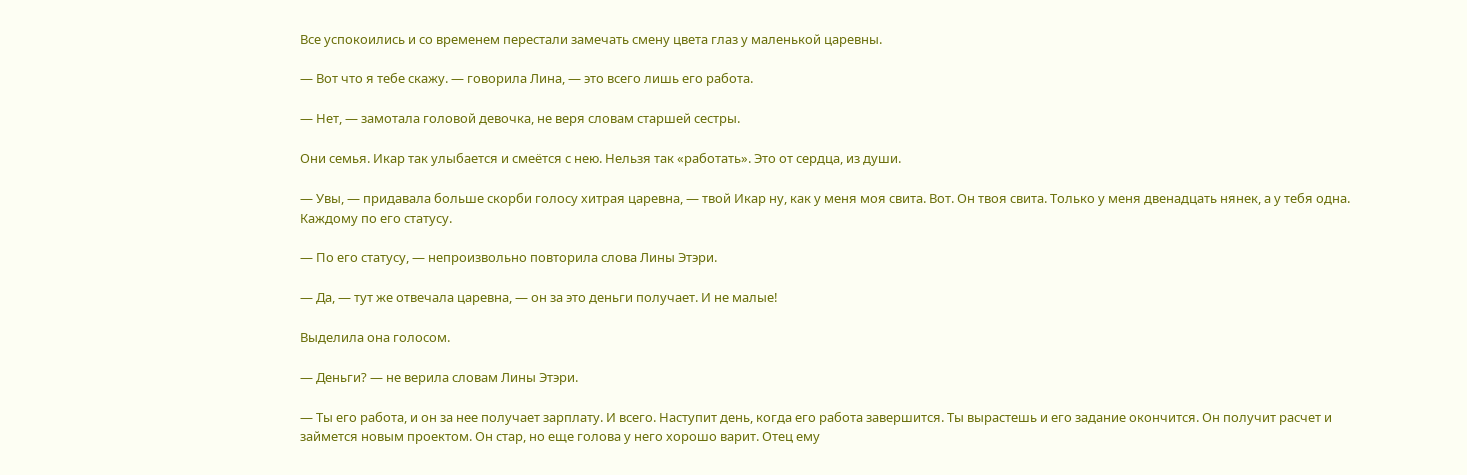Все успокоились и со временем перестали замечать смену цвета глаз у маленькой царевны.

— Вот что я тебе скажу. — говорила Лина, — это всего лишь его работа.

— Нет, — замотала головой девочка, не веря словам старшей сестры.

Они семья. Икар так улыбается и смеётся с нею. Нельзя так «работать». Это от сердца, из души.

— Увы, — придавала больше скорби голосу хитрая царевна, — твой Икар ну, как у меня моя свита. Вот. Он твоя свита. Только у меня двенадцать нянек, а у тебя одна. Каждому по его статусу.

— По его статусу, — непроизвольно повторила слова Лины Этэри.

— Да, — тут же отвечала царевна, — он за это деньги получает. И не малые!

Выделила она голосом.

— Деньги? — не верила словам Лины Этэри.

— Ты его работа, и он за нее получает зарплату. И всего. Наступит день, когда его работа завершится. Ты вырастешь и его задание окончится. Он получит расчет и займется новым проектом. Он стар, но еще голова у него хорошо варит. Отец ему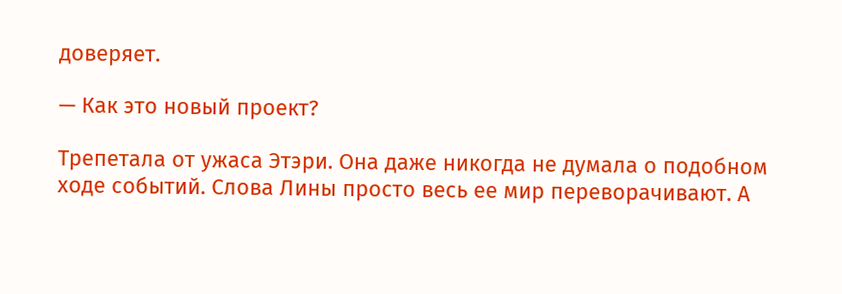доверяет.

— Как это новый проект?

Трепетала от ужаса Этэри. Она даже никогда не думала о подобном ходе событий. Слова Лины просто весь ее мир переворачивают. А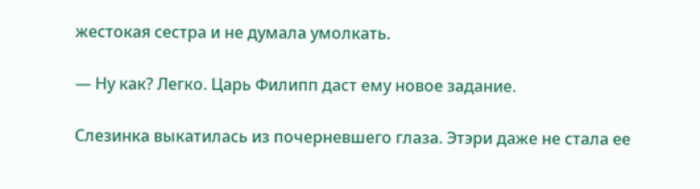жестокая сестра и не думала умолкать.

— Ну как? Легко. Царь Филипп даст ему новое задание.

Слезинка выкатилась из почерневшего глаза. Этэри даже не стала ее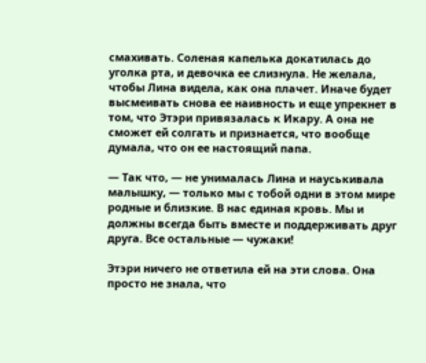смахивать. Соленая капелька докатилась до уголка рта, и девочка ее слизнула. Не желала, чтобы Лина видела, как она плачет. Иначе будет высмеивать снова ее наивность и еще упрекнет в том, что Этэри привязалась к Икару. А она не сможет ей солгать и признается, что вообще думала, что он ее настоящий папа.

— Так что, — не унималась Лина и науськивала малышку, — только мы с тобой одни в этом мире родные и близкие. В нас единая кровь. Мы и должны всегда быть вместе и поддерживать друг друга. Все остальные — чужаки!

Этэри ничего не ответила ей на эти слова. Она просто не знала, что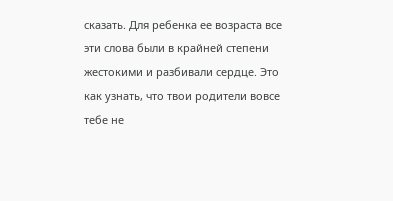сказать. Для ребенка ее возраста все эти слова были в крайней степени жестокими и разбивали сердце. Это как узнать, что твои родители вовсе тебе не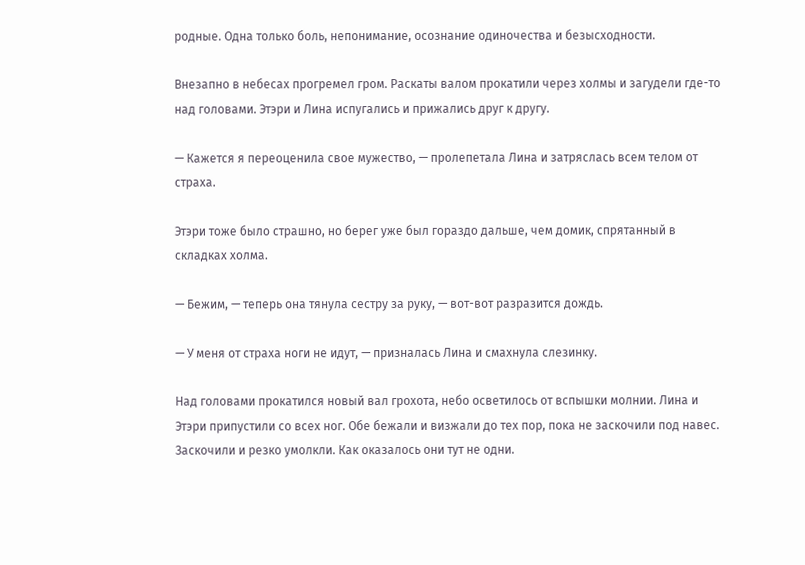родные. Одна только боль, непонимание, осознание одиночества и безысходности.

Внезапно в небесах прогремел гром. Раскаты валом прокатили через холмы и загудели где-то над головами. Этэри и Лина испугались и прижались друг к другу.

— Кажется я переоценила свое мужество, — пролепетала Лина и затряслась всем телом от страха.

Этэри тоже было страшно, но берег уже был гораздо дальше, чем домик, спрятанный в складках холма.

— Бежим, — теперь она тянула сестру за руку, — вот-вот разразится дождь.

— У меня от страха ноги не идут, — призналась Лина и смахнула слезинку.

Над головами прокатился новый вал грохота, небо осветилось от вспышки молнии. Лина и Этэри припустили со всех ног. Обе бежали и визжали до тех пор, пока не заскочили под навес. Заскочили и резко умолкли. Как оказалось они тут не одни.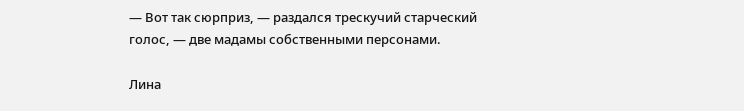— Вот так сюрприз, — раздался трескучий старческий голос, — две мадамы собственными персонами.

Лина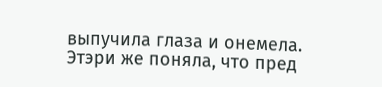выпучила глаза и онемела. Этэри же поняла, что пред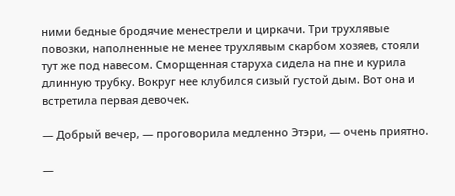ними бедные бродячие менестрели и циркачи. Три трухлявые повозки, наполненные не менее трухлявым скарбом хозяев, стояли тут же под навесом. Сморщенная старуха сидела на пне и курила длинную трубку. Вокруг нее клубился сизый густой дым. Вот она и встретила первая девочек.

— Добрый вечер, — проговорила медленно Этэри, — очень приятно.

—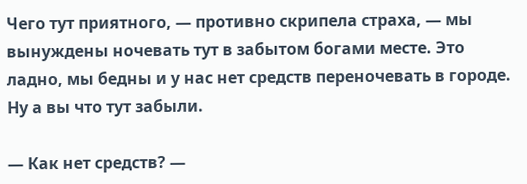Чего тут приятного, — противно скрипела страха, — мы вынуждены ночевать тут в забытом богами месте. Это ладно, мы бедны и у нас нет средств переночевать в городе. Ну а вы что тут забыли.

— Как нет средств? —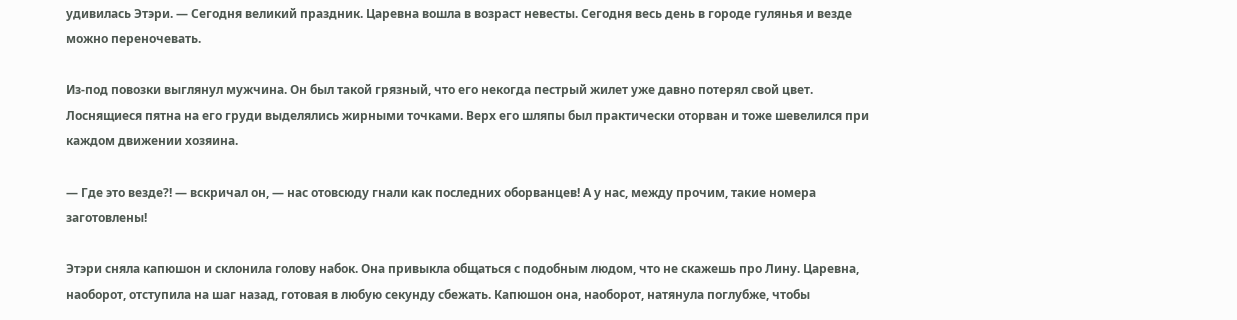удивилась Этэри. — Сегодня великий праздник. Царевна вошла в возраст невесты. Сегодня весь день в городе гулянья и везде можно переночевать.

Из-под повозки выглянул мужчина. Он был такой грязный, что его некогда пестрый жилет уже давно потерял свой цвет. Лоснящиеся пятна на его груди выделялись жирными точками. Верх его шляпы был практически оторван и тоже шевелился при каждом движении хозяина.

— Где это везде?! — вскричал он, — нас отовсюду гнали как последних оборванцев! А у нас, между прочим, такие номера заготовлены!

Этэри сняла капюшон и склонила голову набок. Она привыкла общаться с подобным людом, что не скажешь про Лину. Царевна, наоборот, отступила на шаг назад, готовая в любую секунду сбежать. Капюшон она, наоборот, натянула поглубже, чтобы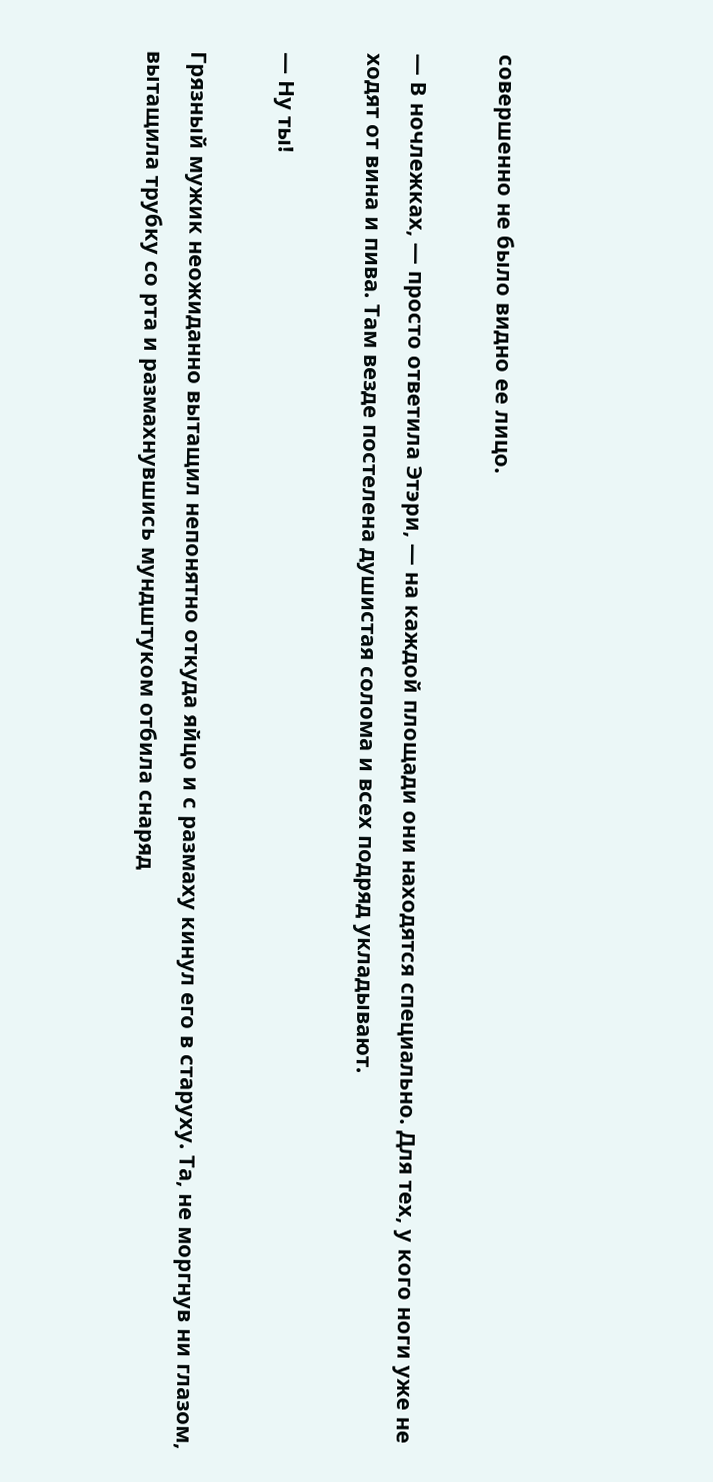совершенно не было видно ее лицо.

— В ночлежках, — просто ответила Этэри, — на каждой площади они находятся специально. Для тех, у кого ноги уже не ходят от вина и пива. Там везде постелена душистая солома и всех подряд укладывают.

— Ну ты!

Грязный мужик неожиданно вытащил непонятно откуда яйцо и с размаху кинул его в старуху. Та, не моргнув ни глазом, вытащила трубку со рта и размахнувшись мундштуком отбила снаряд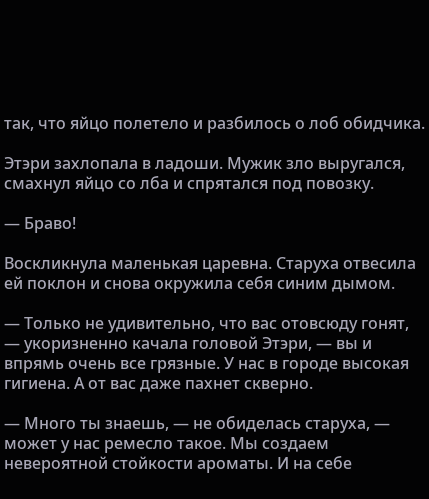так, что яйцо полетело и разбилось о лоб обидчика.

Этэри захлопала в ладоши. Мужик зло выругался, смахнул яйцо со лба и спрятался под повозку.

— Браво!

Воскликнула маленькая царевна. Старуха отвесила ей поклон и снова окружила себя синим дымом.

— Только не удивительно, что вас отовсюду гонят, — укоризненно качала головой Этэри, — вы и впрямь очень все грязные. У нас в городе высокая гигиена. А от вас даже пахнет скверно.

— Много ты знаешь, — не обиделась старуха, — может у нас ремесло такое. Мы создаем невероятной стойкости ароматы. И на себе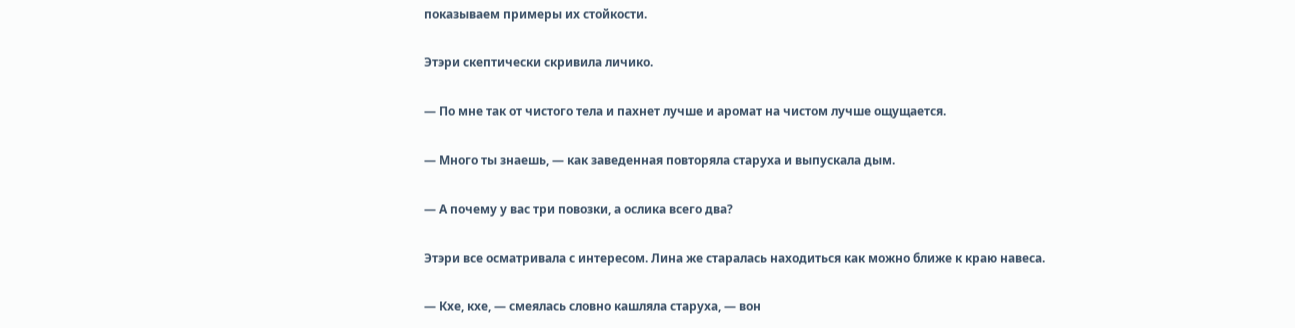показываем примеры их стойкости.

Этэри скептически скривила личико.

— По мне так от чистого тела и пахнет лучше и аромат на чистом лучше ощущается.

— Много ты знаешь, — как заведенная повторяла старуха и выпускала дым.

— А почему у вас три повозки, а ослика всего два?

Этэри все осматривала с интересом. Лина же старалась находиться как можно ближе к краю навеса.

— Кхе, кхе, — смеялась словно кашляла старуха, — вон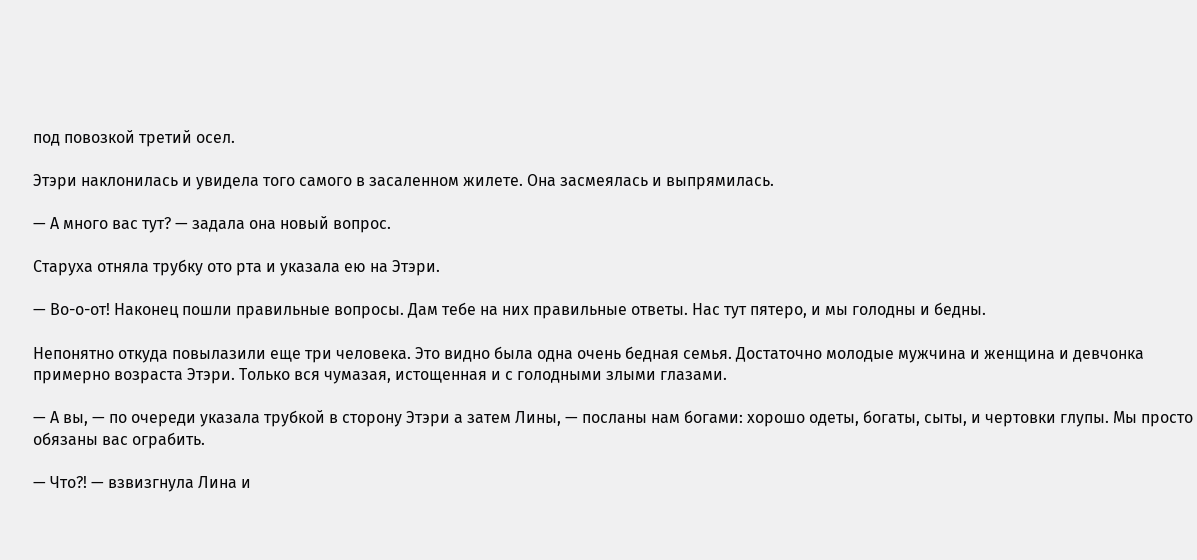под повозкой третий осел.

Этэри наклонилась и увидела того самого в засаленном жилете. Она засмеялась и выпрямилась.

— А много вас тут? — задала она новый вопрос.

Старуха отняла трубку ото рта и указала ею на Этэри.

— Во-о-от! Наконец пошли правильные вопросы. Дам тебе на них правильные ответы. Нас тут пятеро, и мы голодны и бедны.

Непонятно откуда повылазили еще три человека. Это видно была одна очень бедная семья. Достаточно молодые мужчина и женщина и девчонка примерно возраста Этэри. Только вся чумазая, истощенная и с голодными злыми глазами.

— А вы, — по очереди указала трубкой в сторону Этэри а затем Лины, — посланы нам богами: хорошо одеты, богаты, сыты, и чертовки глупы. Мы просто обязаны вас ограбить.

— Что?! — взвизгнула Лина и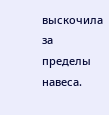выскочила за пределы навеса.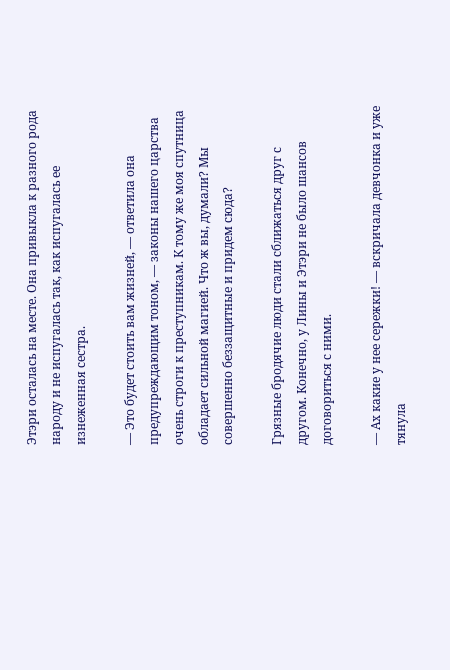Этэри осталась на месте. Она привыкла к разного рода народу и не испугалась так, как испугалась ее изнеженная сестра.

— Это будет стоить вам жизней, — ответила она предупреждающим тоном, — законы нашего царства очень строги к преступникам. К тому же моя спутница обладает сильной магией. Что ж вы, думали? Мы совершенно беззащитные и придем сюда?

Грязные бродячие люди стали сближаться друг с другом. Конечно, у Лины и Этэри не было шансов договориться с ними.

— Ах какие у нее сережки! — вскричала девчонка и уже тянула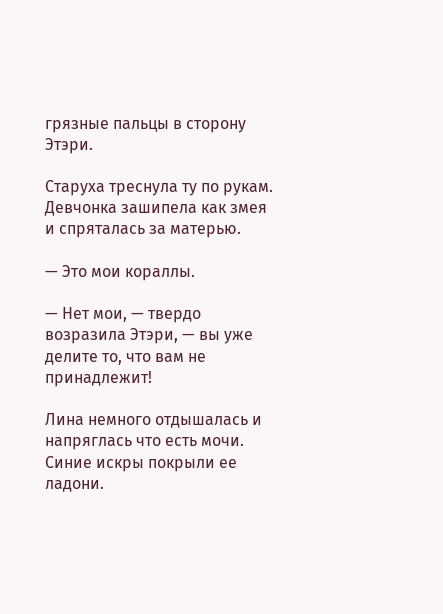грязные пальцы в сторону Этэри.

Старуха треснула ту по рукам. Девчонка зашипела как змея и спряталась за матерью.

— Это мои кораллы.

— Нет мои, — твердо возразила Этэри, — вы уже делите то, что вам не принадлежит!

Лина немного отдышалась и напряглась что есть мочи. Синие искры покрыли ее ладони.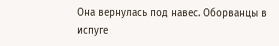Она вернулась под навес. Оборванцы в испуге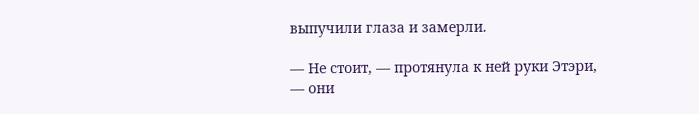выпучили глаза и замерли.

— Не стоит, — протянула к ней руки Этэри, — они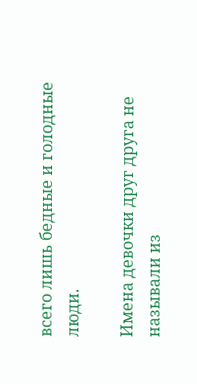всего лишь бедные и голодные люди.

Имена девочки друг друга не называли из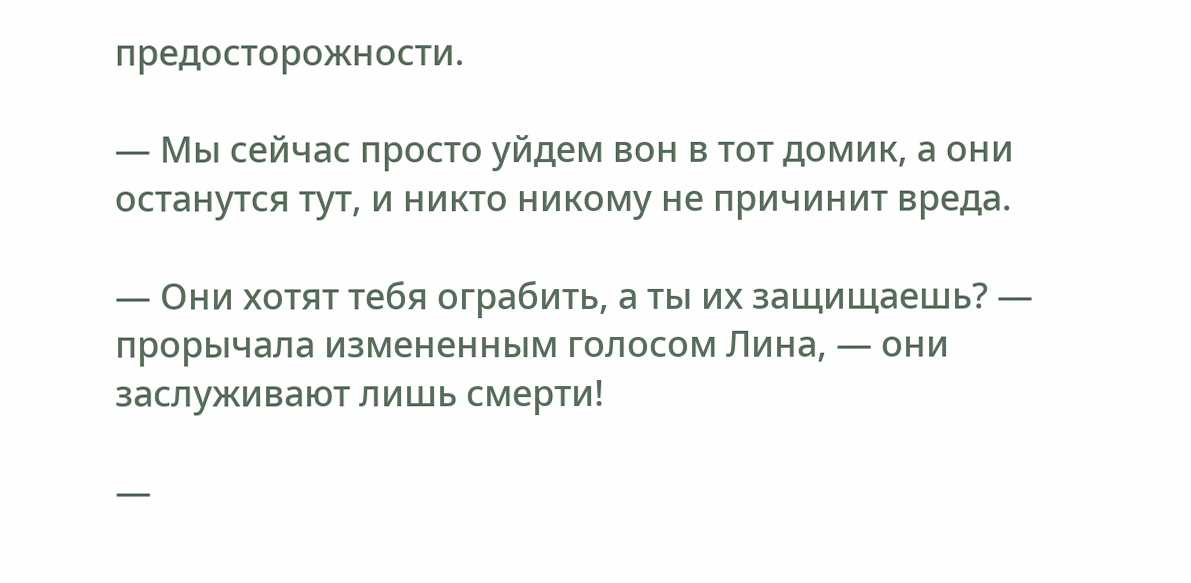предосторожности.

— Мы сейчас просто уйдем вон в тот домик, а они останутся тут, и никто никому не причинит вреда.

— Они хотят тебя ограбить, а ты их защищаешь? — прорычала измененным голосом Лина, — они заслуживают лишь смерти!

—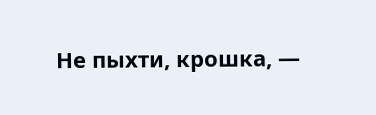Не пыхти, крошка, —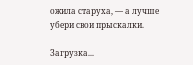ожила старуха, — а лучше убери свои прыскалки.

Загрузка...